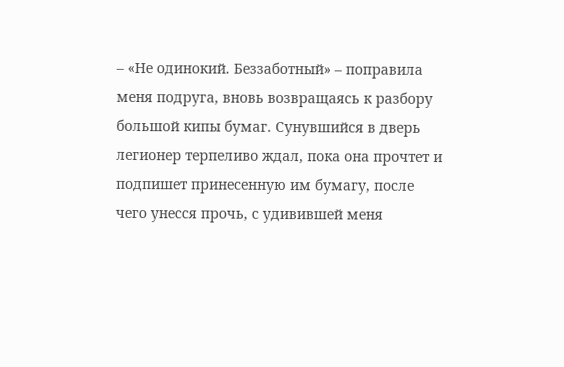– «Не одинокий. Беззаботный» – поправила меня подруга, вновь возвращаясь к разбору большой кипы бумаг. Сунувшийся в дверь легионер терпеливо ждал, пока она прочтет и подпишет принесенную им бумагу, после чего унесся прочь, с удивившей меня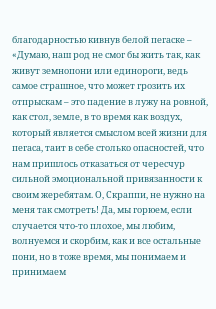благодарностью кивнув белой пегаске – «Думаю, наш род не смог бы жить так, как живут земнопони или единороги, ведь самое страшное, что может грозить их отпрыскам – это падение в лужу на ровной, как стол, земле, в то время как воздух, который является смыслом всей жизни для пегаса, таит в себе столько опасностей, что нам пришлось отказаться от чересчур сильной эмоциональной привязанности к своим жеребятам. О, Скраппи, не нужно на меня так смотреть! Да, мы горюем, если случается что-то плохое, мы любим, волнуемся и скорбим, как и все остальные пони, но в тоже время, мы понимаем и принимаем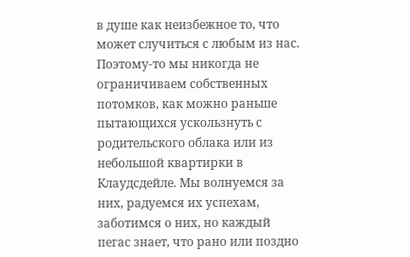в душе как неизбежное то, что может случиться с любым из нас. Поэтому-то мы никогда не ограничиваем собственных потомков, как можно раньше пытающихся ускользнуть с родительского облака или из небольшой квартирки в Клаудсдейле. Мы волнуемся за них, радуемся их успехам, заботимся о них, но каждый пегас знает, что рано или поздно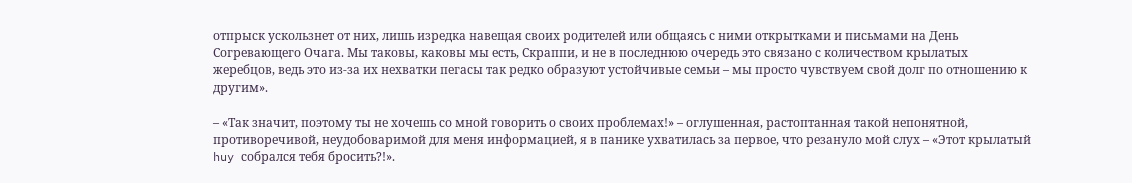отпрыск ускользнет от них, лишь изредка навещая своих родителей или общаясь с ними открытками и письмами на День Согревающего Очага. Мы таковы, каковы мы есть, Скраппи, и не в последнюю очередь это связано с количеством крылатых жеребцов, ведь это из-за их нехватки пегасы так редко образуют устойчивые семьи – мы просто чувствуем свой долг по отношению к другим».

– «Так значит, поэтому ты не хочешь со мной говорить о своих проблемах!» – оглушенная, растоптанная такой непонятной, противоречивой, неудобоваримой для меня информацией, я в панике ухватилась за первое, что резануло мой слух – «Этот крылатый huy собрался тебя бросить?!».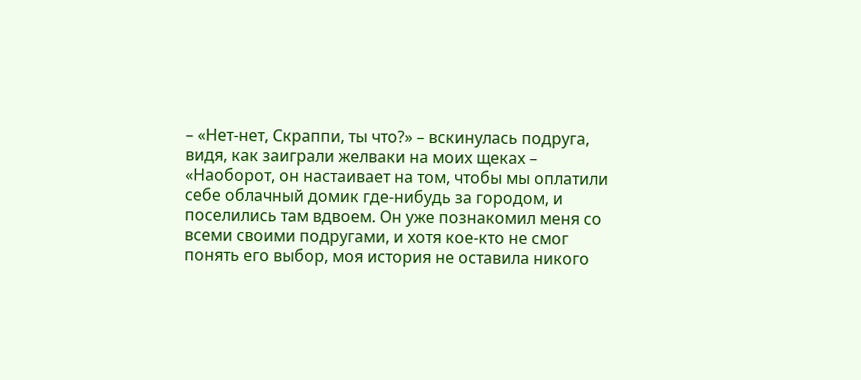– «Нет-нет, Скраппи, ты что?» – вскинулась подруга, видя, как заиграли желваки на моих щеках – «Наоборот, он настаивает на том, чтобы мы оплатили себе облачный домик где-нибудь за городом, и поселились там вдвоем. Он уже познакомил меня со всеми своими подругами, и хотя кое-кто не смог понять его выбор, моя история не оставила никого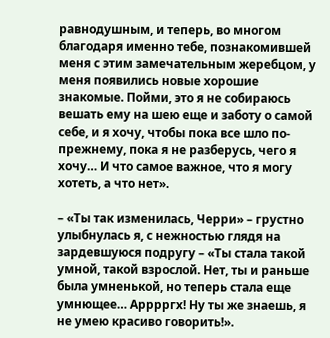равнодушным, и теперь, во многом благодаря именно тебе, познакомившей меня с этим замечательным жеребцом, у меня появились новые хорошие знакомые. Пойми, это я не собираюсь вешать ему на шею еще и заботу о самой себе, и я хочу, чтобы пока все шло по-прежнему, пока я не разберусь, чего я хочу… И что самое важное, что я могу хотеть, а что нет».

– «Ты так изменилась, Черри» – грустно улыбнулась я, с нежностью глядя на зардевшуюся подругу – «Ты стала такой умной, такой взрослой. Нет, ты и раньше была умненькой, но теперь стала еще умнющее… Арррргх! Ну ты же знаешь, я не умею красиво говорить!».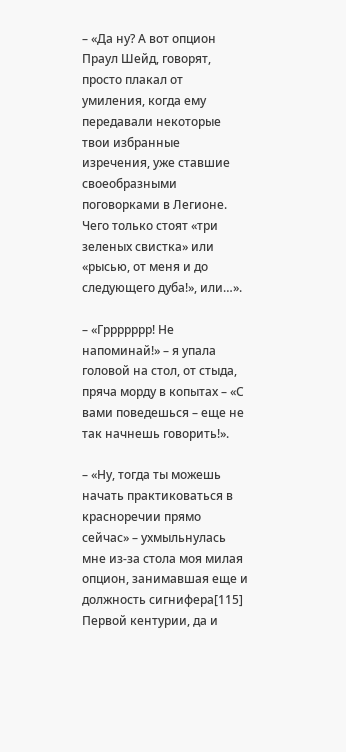– «Да ну? А вот опцион Праул Шейд, говорят, просто плакал от умиления, когда ему передавали некоторые твои избранные изречения, уже ставшие своеобразными поговорками в Легионе. Чего только стоят «три зеленых свистка» или «рысью, от меня и до следующего дуба!», или…».

– «Гррррррр! Не напоминай!» – я упала головой на стол, от стыда, пряча морду в копытах – «С вами поведешься – еще не так начнешь говорить!».

– «Ну, тогда ты можешь начать практиковаться в красноречии прямо сейчас» – ухмыльнулась мне из-за стола моя милая опцион, занимавшая еще и должность сигнифера[115] Первой кентурии, да и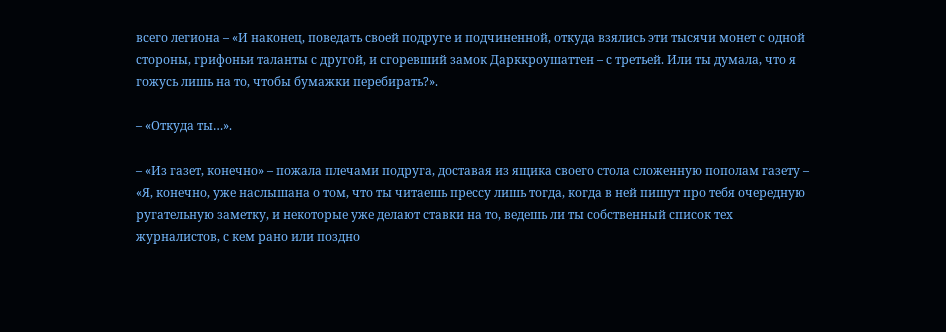всего легиона – «И наконец, поведать своей подруге и подчиненной, откуда взялись эти тысячи монет с одной стороны, грифоньи таланты с другой, и сгоревший замок Дарккроушаттен – с третьей. Или ты думала, что я гожусь лишь на то, чтобы бумажки перебирать?».

– «Откуда ты…».

– «Из газет, конечно» – пожала плечами подруга, доставая из ящика своего стола сложенную пополам газету – «Я, конечно, уже наслышана о том, что ты читаешь прессу лишь тогда, когда в ней пишут про тебя очередную ругательную заметку, и некоторые уже делают ставки на то, ведешь ли ты собственный список тех журналистов, с кем рано или поздно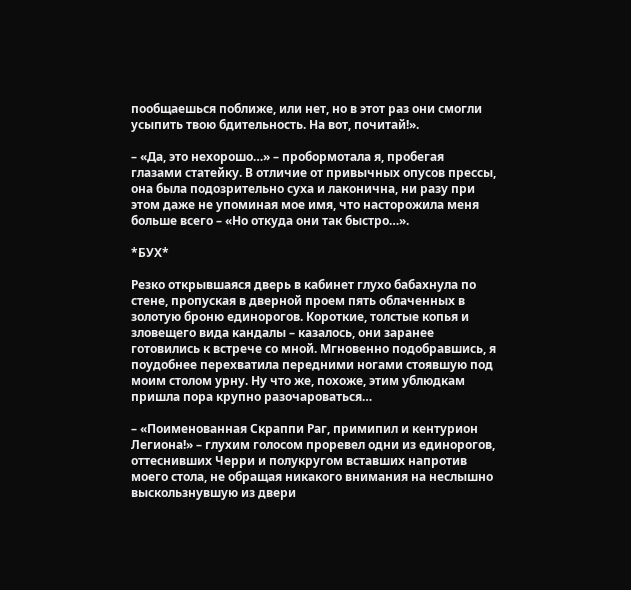пообщаешься поближе, или нет, но в этот раз они смогли усыпить твою бдительность. На вот, почитай!».

– «Да, это нехорошо…» – пробормотала я, пробегая глазами статейку. В отличие от привычных опусов прессы, она была подозрительно суха и лаконична, ни разу при этом даже не упоминая мое имя, что насторожила меня больше всего – «Но откуда они так быстро…».

*БУХ*

Резко открывшаяся дверь в кабинет глухо бабахнула по стене, пропуская в дверной проем пять облаченных в золотую броню единорогов. Короткие, толстые копья и зловещего вида кандалы – казалось, они заранее готовились к встрече со мной. Мгновенно подобравшись, я поудобнее перехватила передними ногами стоявшую под моим столом урну. Ну что же, похоже, этим ублюдкам пришла пора крупно разочароваться…

– «Поименованная Скраппи Раг, примипил и кентурион Легиона!» – глухим голосом проревел одни из единорогов, оттеснивших Черри и полукругом вставших напротив моего стола, не обращая никакого внимания на неслышно выскользнувшую из двери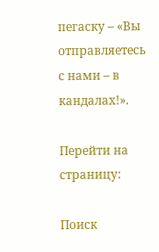пегаску – «Вы отправляетесь с нами – в кандалах!».

Перейти на страницу:

Поиск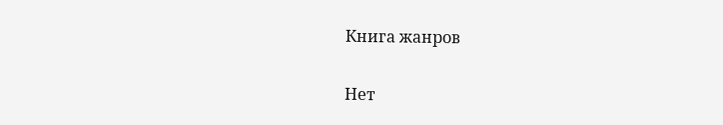Книга жанров

Нет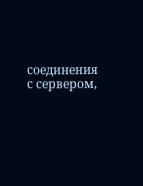соединения с сервером,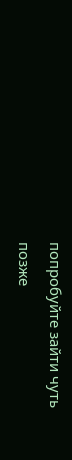попробуйте зайти чуть позже